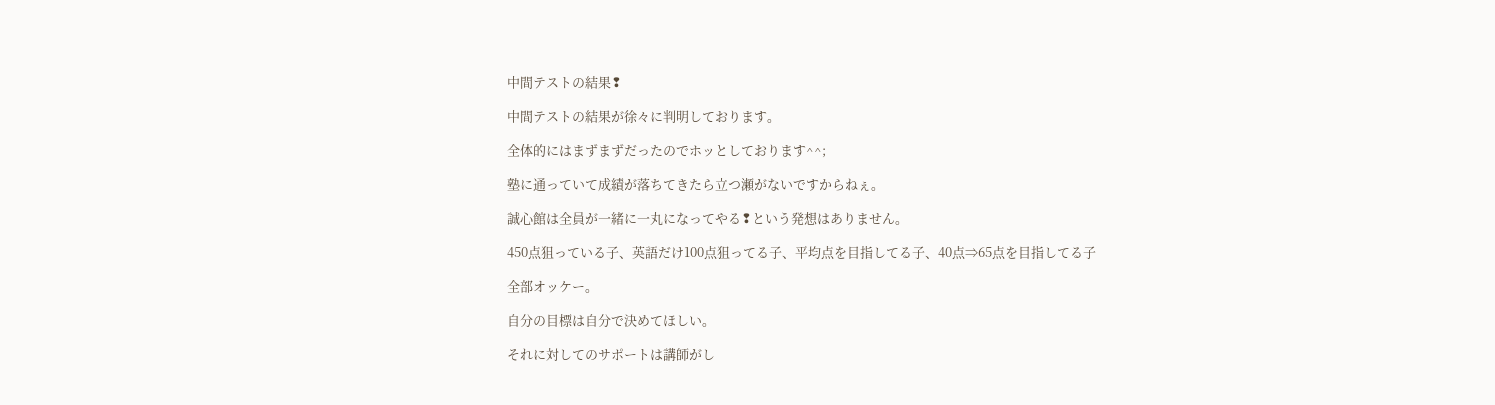中間テストの結果❢

中間テストの結果が徐々に判明しております。

全体的にはまずまずだったのでホッとしております^^;

塾に通っていて成績が落ちてきたら立つ瀬がないですからねぇ。

誠心館は全員が一緒に一丸になってやる❢という発想はありません。

450点狙っている子、英語だけ100点狙ってる子、平均点を目指してる子、40点⇒65点を目指してる子

全部オッケー。

自分の目標は自分で決めてほしい。

それに対してのサポートは講師がし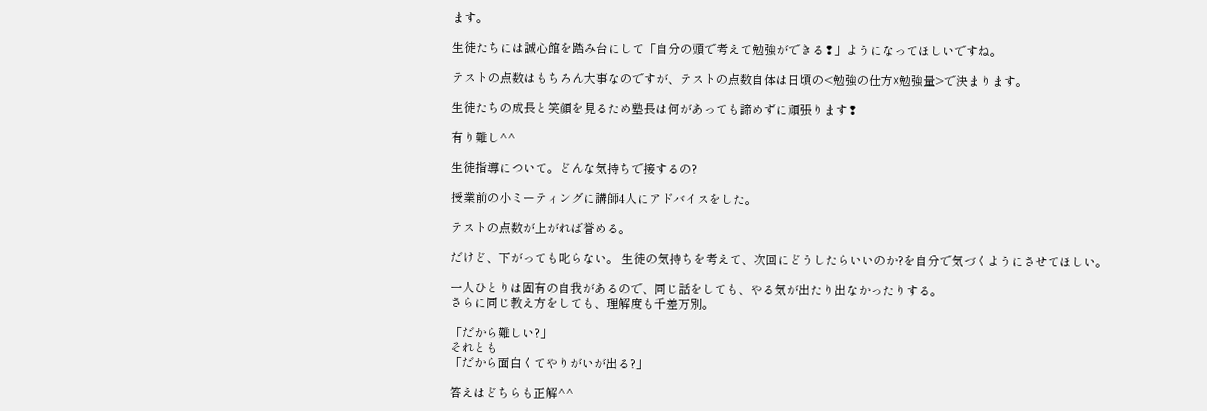ます。

生徒たちには誠心館を踏み台にして「自分の頭で考えて勉強ができる❢」ようになってほしいですね。

テストの点数はもちろん大事なのですが、テストの点数自体は日頃の<勉強の仕方☓勉強量>で決まります。

生徒たちの成長と笑顔を見るため塾長は何があっても諦めずに頑張ります❢

有り難し^^

生徒指導について。どんな気持ちで接するの?

授業前の小ミーティングに講師4人にアドバイスをした。

テストの点数が上がれば誉める。

だけど、下がっても叱らない。 生徒の気持ちを考えて、次回にどうしたらいいのか?を自分で気づくようにさせてほしい。

一人ひとりは固有の自我があるので、同じ話をしても、やる気が出たり出なかったりする。
さらに同じ教え方をしても、理解度も千差万別。

「だから難しい?」
それとも
「だから面白くてやりがいが出る?」

答えはどちらも正解^^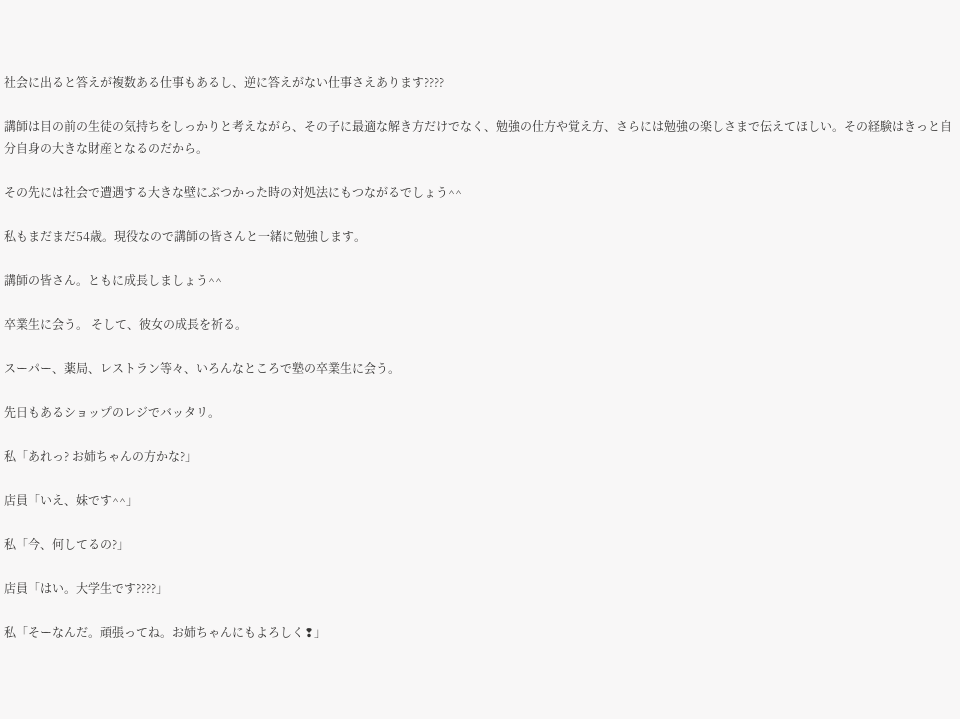社会に出ると答えが複数ある仕事もあるし、逆に答えがない仕事さえあります????

講師は目の前の生徒の気持ちをしっかりと考えながら、その子に最適な解き方だけでなく、勉強の仕方や覚え方、さらには勉強の楽しさまで伝えてほしい。その経験はきっと自分自身の大きな財産となるのだから。

その先には社会で遭遇する大きな壁にぶつかった時の対処法にもつながるでしょう^^

私もまだまだ54歳。現役なので講師の皆さんと一緒に勉強します。

講師の皆さん。ともに成長しましょう^^

卒業生に会う。 そして、彼女の成長を祈る。

スーパー、薬局、レストラン等々、いろんなところで塾の卒業生に会う。

先日もあるショップのレジでバッタリ。

私「あれっ? お姉ちゃんの方かな?」

店員「いえ、妹です^^」

私「今、何してるの?」

店員「はい。大学生です????」

私「そーなんだ。頑張ってね。お姉ちゃんにもよろしく❢」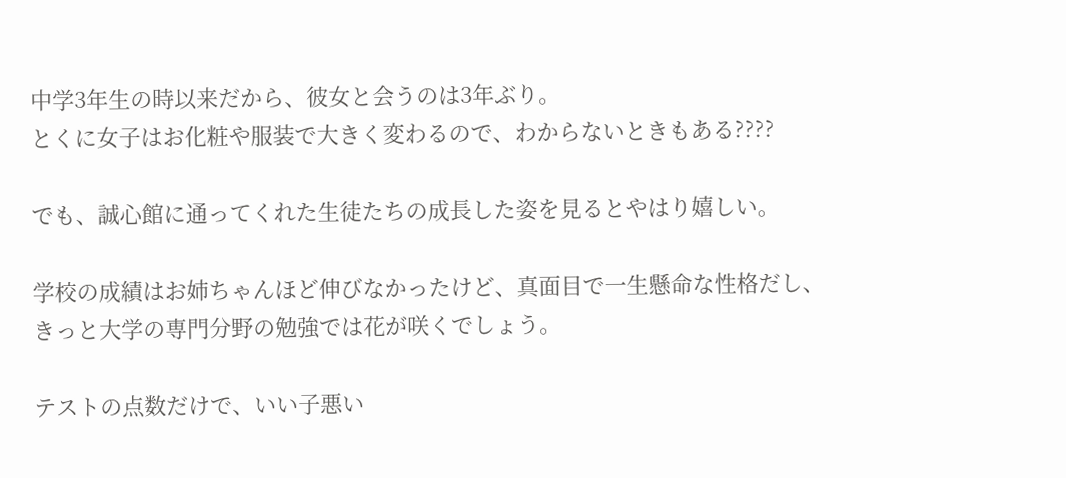中学3年生の時以来だから、彼女と会うのは3年ぶり。
とくに女子はお化粧や服装で大きく変わるので、わからないときもある????

でも、誠心館に通ってくれた生徒たちの成長した姿を見るとやはり嬉しい。

学校の成績はお姉ちゃんほど伸びなかったけど、真面目で一生懸命な性格だし、きっと大学の専門分野の勉強では花が咲くでしょう。

テストの点数だけで、いい子悪い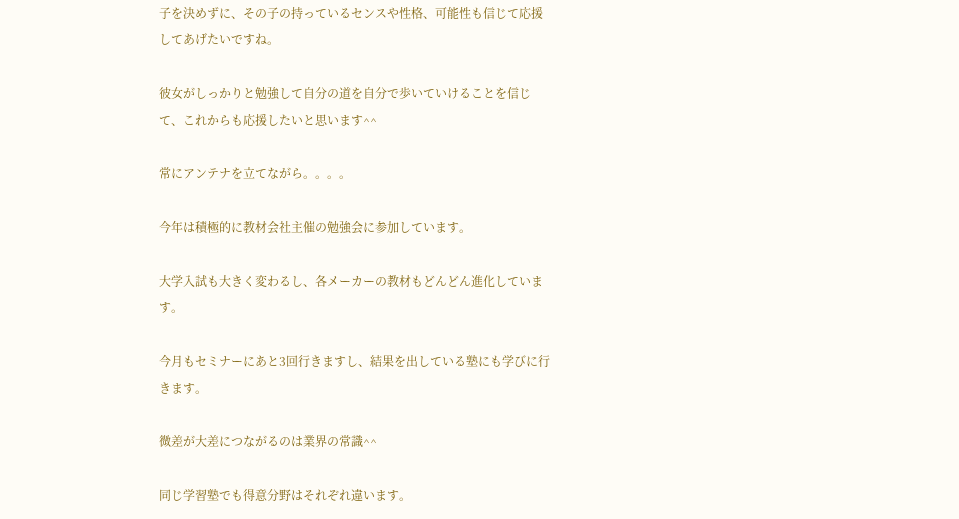子を決めずに、その子の持っているセンスや性格、可能性も信じて応援してあげたいですね。

彼女がしっかりと勉強して自分の道を自分で歩いていけることを信じて、これからも応援したいと思います^^

常にアンテナを立てながら。。。。

今年は積極的に教材会社主催の勉強会に参加しています。

大学入試も大きく変わるし、各メーカーの教材もどんどん進化しています。

今月もセミナーにあと3回行きますし、結果を出している塾にも学びに行きます。

微差が大差につながるのは業界の常識^^

同じ学習塾でも得意分野はそれぞれ違います。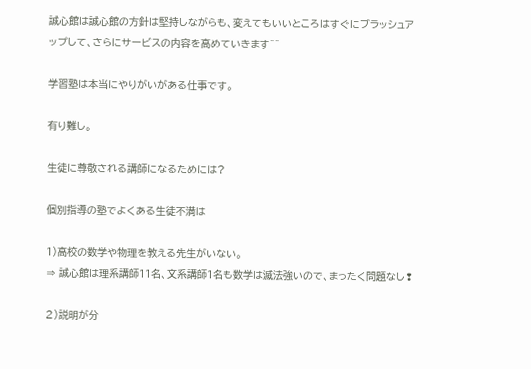誠心館は誠心館の方針は堅持しながらも、変えてもいいところはすぐにブラッシュアップして、さらにサービスの内容を高めていきます^^

学習塾は本当にやりがいがある仕事です。

有り難し。

生徒に尊敬される講師になるためには?

個別指導の塾でよくある生徒不満は

1)高校の数学や物理を教える先生がいない。
⇒ 誠心館は理系講師11名、文系講師1名も数学は滅法強いので、まったく問題なし❢

2)説明が分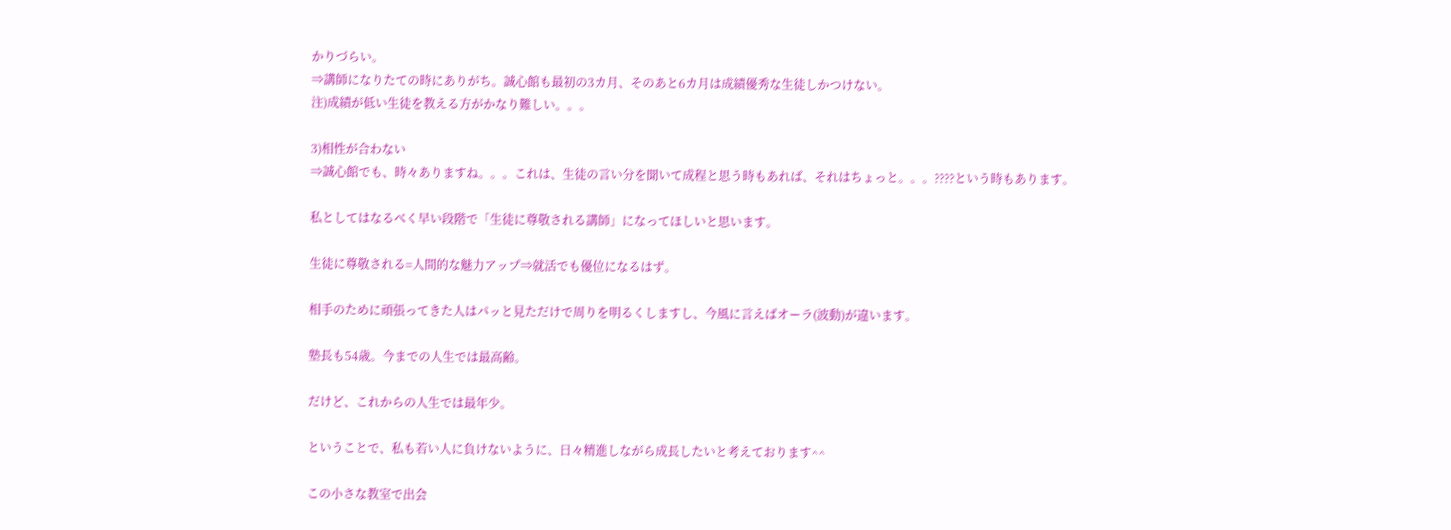かりづらい。
⇒講師になりたての時にありがち。誠心館も最初の3カ月、そのあと6カ月は成績優秀な生徒しかつけない。
注)成績が低い生徒を教える方がかなり難しい。。。

3)相性が合わない
⇒誠心館でも、時々ありますね。。。これは、生徒の言い分を聞いて成程と思う時もあれば、それはちょっと。。。????という時もあります。

私としてはなるべく早い段階で「生徒に尊敬される講師」になってほしいと思います。

生徒に尊敬される=人間的な魅力アップ⇒就活でも優位になるはず。

相手のために頑張ってきた人はパッと見ただけで周りを明るくしますし、今風に言えばオーラ(波動)が違います。

塾長も54歳。今までの人生では最高齢。

だけど、これからの人生では最年少。

ということで、私も若い人に負けないように、日々精進しながら成長したいと考えております^^

この小さな教室で出会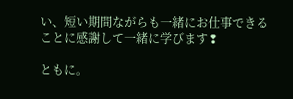い、短い期間ながらも一緒にお仕事できることに感謝して一緒に学びます❢

ともに。